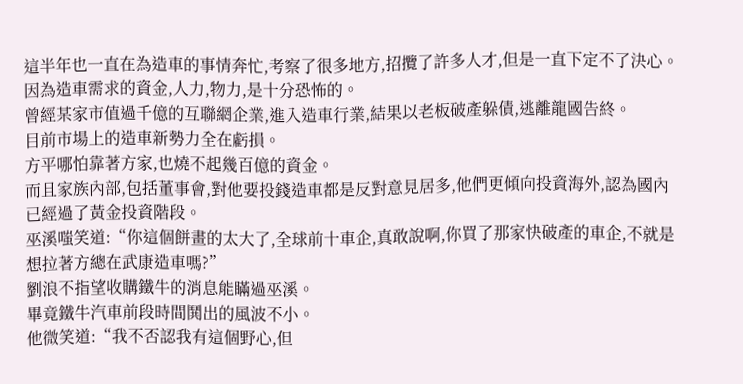這半年也一直在為造車的事情奔忙,考察了很多地方,招攬了許多人才,但是一直下定不了決心。
因為造車需求的資金,人力,物力,是十分恐怖的。
曾經某家市值過千億的互聯網企業,進入造車行業,結果以老板破產躲債,逃離龍國告終。
目前市場上的造車新勢力全在虧損。
方平哪怕靠著方家,也燒不起幾百億的資金。
而且家族內部,包括董事會,對他要投錢造車都是反對意見居多,他們更傾向投資海外,認為國內已經過了黃金投資階段。
巫溪嗤笑道:“你這個餅畫的太大了,全球前十車企,真敢說啊,你買了那家快破產的車企,不就是想拉著方總在武康造車嗎?”
劉浪不指望收購鐵牛的消息能瞞過巫溪。
畢竟鐵牛汽車前段時間鬨出的風波不小。
他微笑道:“我不否認我有這個野心,但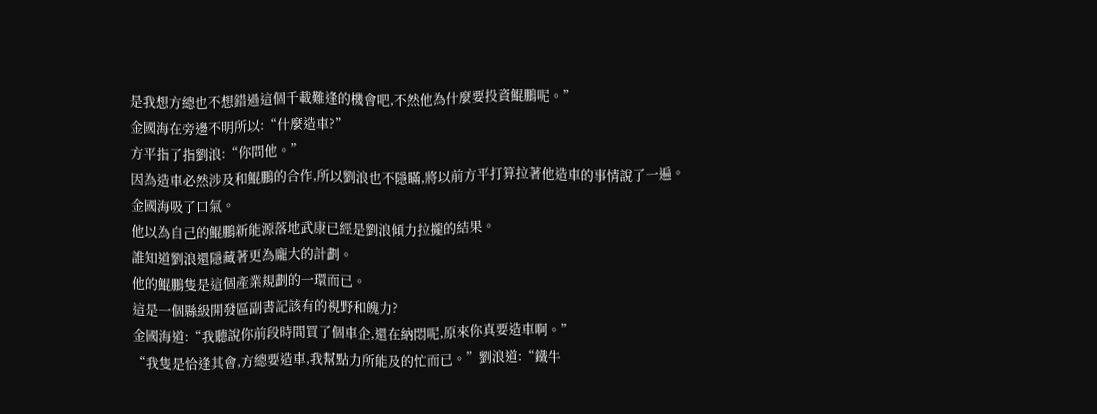是我想方總也不想錯過這個千載難逢的機會吧,不然他為什麼要投資鯤鵬呢。”
金國海在旁邊不明所以:“什麼造車?”
方平指了指劉浪:“你問他。”
因為造車必然涉及和鯤鵬的合作,所以劉浪也不隱瞞,將以前方平打算拉著他造車的事情說了一遍。
金國海吸了口氣。
他以為自己的鯤鵬新能源落地武康已經是劉浪傾力拉攏的結果。
誰知道劉浪還隱藏著更為龐大的計劃。
他的鯤鵬隻是這個產業規劃的一環而已。
這是一個縣級開發區副書記該有的視野和魄力?
金國海道:“我聽說你前段時間買了個車企,還在納悶呢,原來你真要造車啊。”
“我隻是恰逢其會,方總要造車,我幫點力所能及的忙而已。”劉浪道:“鐵牛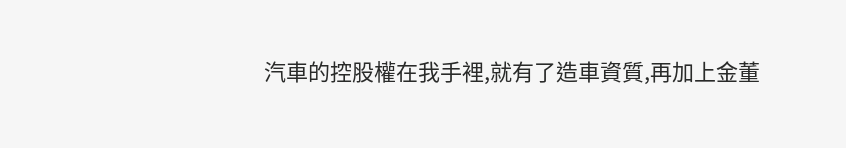汽車的控股權在我手裡,就有了造車資質,再加上金董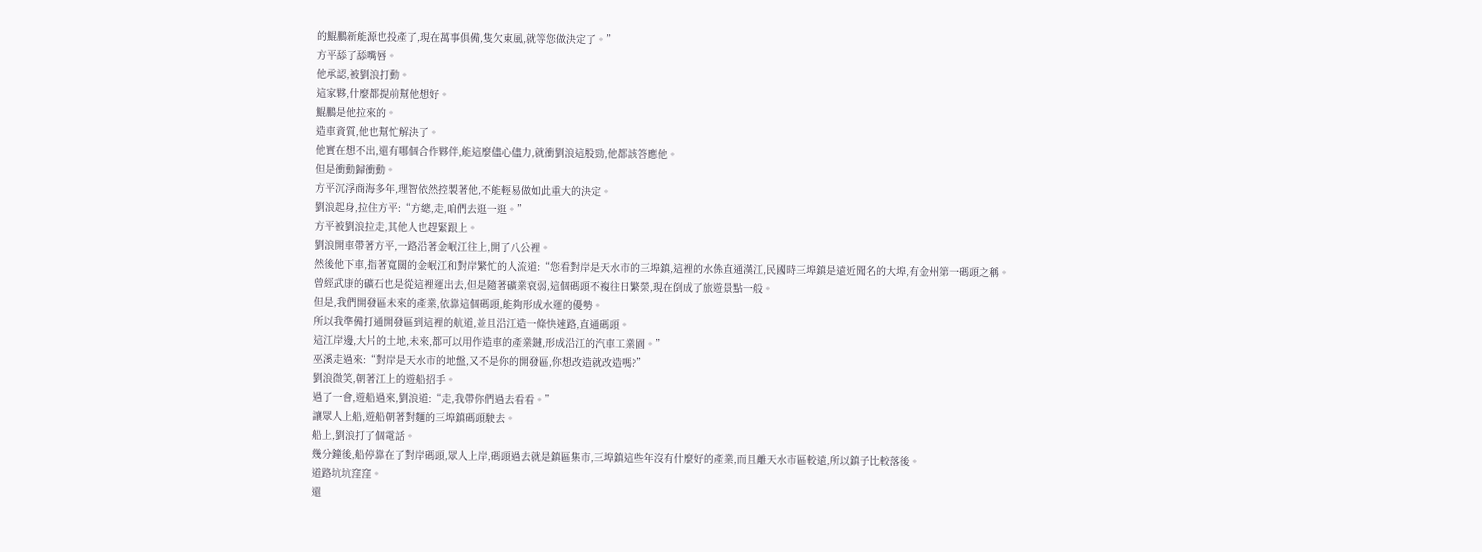的鯤鵬新能源也投產了,現在萬事俱備,隻欠東風,就等您做決定了。”
方平舔了舔嘴唇。
他承認,被劉浪打動。
這家夥,什麼都提前幫他想好。
鯤鵬是他拉來的。
造車資質,他也幫忙解決了。
他實在想不出,還有哪個合作夥伴,能這麼儘心儘力,就衝劉浪這股勁,他都該答應他。
但是衝動歸衝動。
方平沉浮商海多年,理智依然控製著他,不能輕易做如此重大的決定。
劉浪起身,拉住方平:“方總,走,咱們去逛一逛。”
方平被劉浪拉走,其他人也趕緊跟上。
劉浪開車帶著方平,一路沿著金岷江往上,開了八公裡。
然後他下車,指著寬闊的金岷江和對岸繁忙的人流道:“您看對岸是天水市的三埠鎮,這裡的水係直通漢江,民國時三埠鎮是遠近聞名的大埠,有金州第一碼頭之稱。
曾經武康的礦石也是從這裡運出去,但是隨著礦業衰弱,這個碼頭不複往日繁榮,現在倒成了旅遊景點一般。
但是,我們開發區未來的產業,依靠這個碼頭,能夠形成水運的優勢。
所以我準備打通開發區到這裡的航道,並且沿江造一條快速路,直通碼頭。
這江岸邊,大片的土地,未來,都可以用作造車的產業鏈,形成沿江的汽車工業園。”
巫溪走過來:“對岸是天水市的地盤,又不是你的開發區,你想改造就改造嗎?”
劉浪微笑,朝著江上的遊船招手。
過了一會,遊船過來,劉浪道:“走,我帶你們過去看看。”
讓眾人上船,遊船朝著對麵的三埠鎮碼頭駛去。
船上,劉浪打了個電話。
幾分鐘後,船停靠在了對岸碼頭,眾人上岸,碼頭過去就是鎮區集市,三埠鎮這些年沒有什麼好的產業,而且離天水市區較遠,所以鎮子比較落後。
道路坑坑窪窪。
還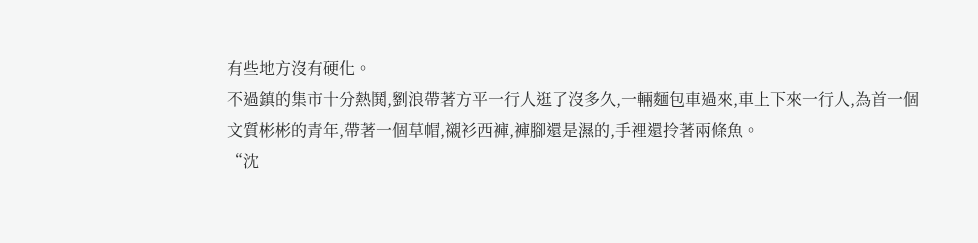有些地方沒有硬化。
不過鎮的集市十分熱鬨,劉浪帶著方平一行人逛了沒多久,一輛麵包車過來,車上下來一行人,為首一個文質彬彬的青年,帶著一個草帽,襯衫西褲,褲腳還是濕的,手裡還拎著兩條魚。
“沈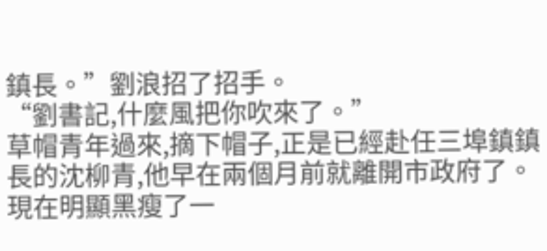鎮長。”劉浪招了招手。
“劉書記,什麼風把你吹來了。”
草帽青年過來,摘下帽子,正是已經赴任三埠鎮鎮長的沈柳青,他早在兩個月前就離開市政府了。
現在明顯黑瘦了一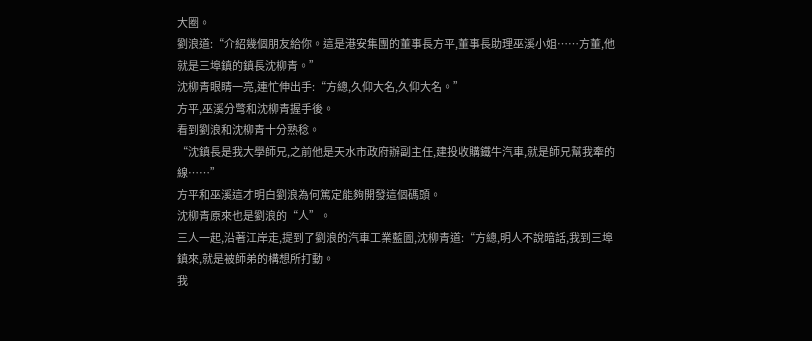大圈。
劉浪道:“介紹幾個朋友給你。這是港安集團的董事長方平,董事長助理巫溪小姐……方董,他就是三埠鎮的鎮長沈柳青。”
沈柳青眼睛一亮,連忙伸出手:“方總,久仰大名,久仰大名。”
方平,巫溪分彆和沈柳青握手後。
看到劉浪和沈柳青十分熟稔。
“沈鎮長是我大學師兄,之前他是天水市政府辦副主任,建投收購鐵牛汽車,就是師兄幫我牽的線……”
方平和巫溪這才明白劉浪為何篤定能夠開發這個碼頭。
沈柳青原來也是劉浪的“人”。
三人一起,沿著江岸走,提到了劉浪的汽車工業藍圖,沈柳青道:“方總,明人不說暗話,我到三埠鎮來,就是被師弟的構想所打動。
我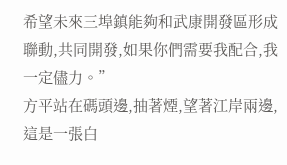希望未來三埠鎮能夠和武康開發區形成聯動,共同開發,如果你們需要我配合,我一定儘力。”
方平站在碼頭邊,抽著煙,望著江岸兩邊,這是一張白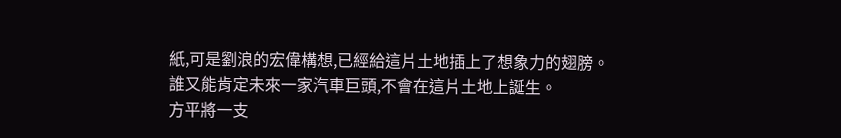紙,可是劉浪的宏偉構想,已經給這片土地插上了想象力的翅膀。
誰又能肯定未來一家汽車巨頭,不會在這片土地上誕生。
方平將一支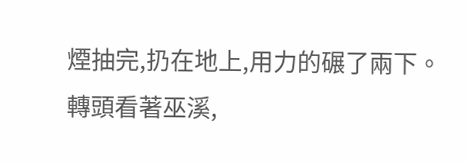煙抽完,扔在地上,用力的碾了兩下。
轉頭看著巫溪,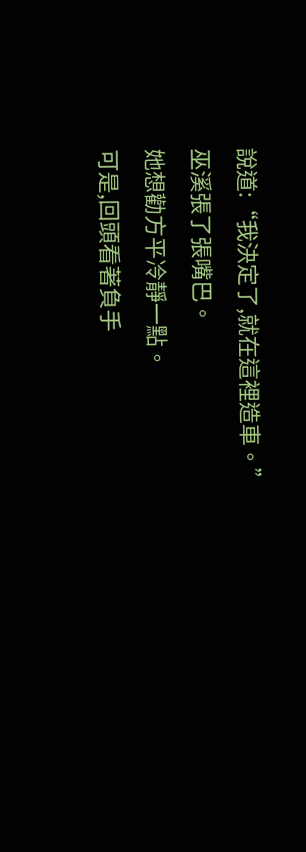說道:“我決定了,就在這裡造車。”
巫溪張了張嘴巴。
她想勸方平冷靜一點。
可是,回頭看著負手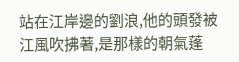站在江岸邊的劉浪,他的頭發被江風吹拂著,是那樣的朝氣蓬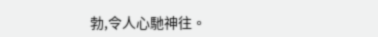勃,令人心馳神往。